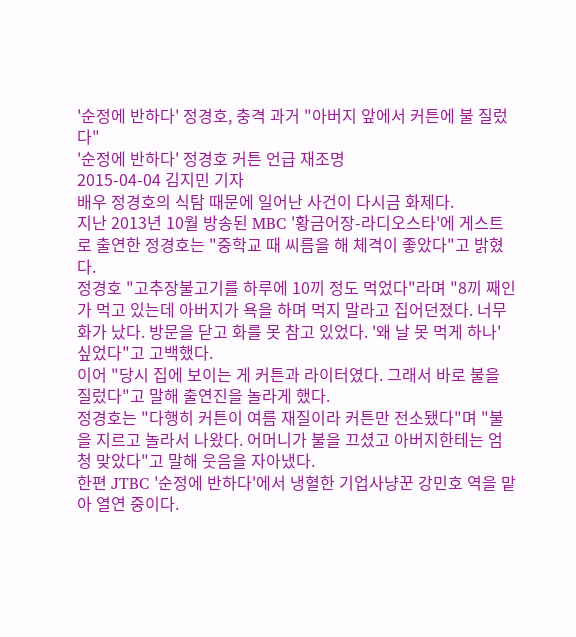'순정에 반하다' 정경호, 충격 과거 "아버지 앞에서 커튼에 불 질렀다"
'순정에 반하다' 정경호 커튼 언급 재조명
2015-04-04 김지민 기자
배우 정경호의 식탐 때문에 일어난 사건이 다시금 화제다.
지난 2013년 10월 방송된 MBC '황금어장-라디오스타'에 게스트로 출연한 정경호는 "중학교 때 씨름을 해 체격이 좋았다"고 밝혔다.
정경호 "고추장불고기를 하루에 10끼 정도 먹었다"라며 "8끼 째인가 먹고 있는데 아버지가 욕을 하며 먹지 말라고 집어던졌다. 너무 화가 났다. 방문을 닫고 화를 못 참고 있었다. '왜 날 못 먹게 하나' 싶었다"고 고백했다.
이어 "당시 집에 보이는 게 커튼과 라이터였다. 그래서 바로 불을 질렀다"고 말해 출연진을 놀라게 했다.
정경호는 "다행히 커튼이 여름 재질이라 커튼만 전소됐다"며 "불을 지르고 놀라서 나왔다. 어머니가 불을 끄셨고 아버지한테는 엄청 맞았다"고 말해 웃음을 자아냈다.
한편 JTBC '순정에 반하다'에서 냉혈한 기업사냥꾼 강민호 역을 맡아 열연 중이다.